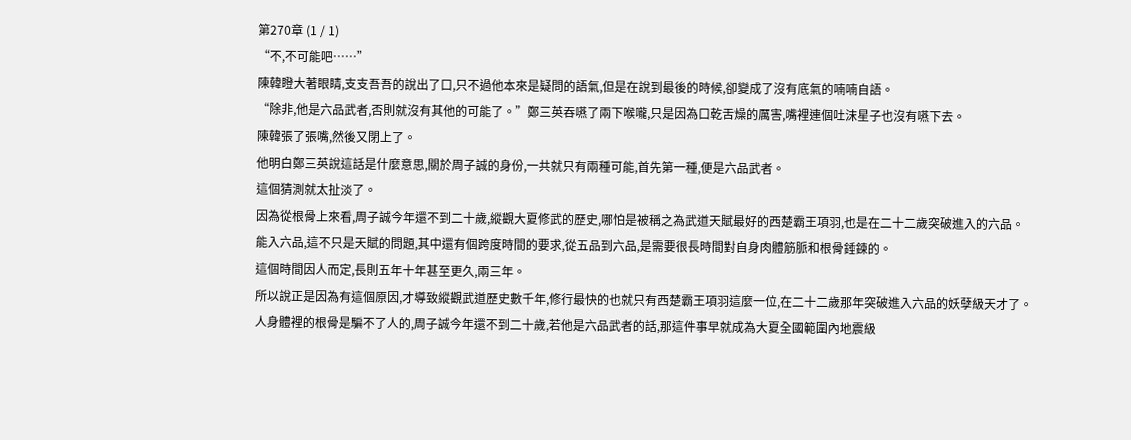第270章 (1 / 1)
“不,不可能吧……”
陳韓瞪大著眼睛,支支吾吾的說出了口,只不過他本來是疑問的語氣,但是在說到最後的時候,卻變成了沒有底氣的喃喃自語。
“除非,他是六品武者,否則就沒有其他的可能了。”鄭三英吞嚥了兩下喉嚨,只是因為口乾舌燥的厲害,嘴裡連個吐沫星子也沒有嚥下去。
陳韓張了張嘴,然後又閉上了。
他明白鄭三英說這話是什麼意思,關於周子誠的身份,一共就只有兩種可能,首先第一種,便是六品武者。
這個猜測就太扯淡了。
因為從根骨上來看,周子誠今年還不到二十歲,縱觀大夏修武的歷史,哪怕是被稱之為武道天賦最好的西楚霸王項羽,也是在二十二歲突破進入的六品。
能入六品,這不只是天賦的問題,其中還有個跨度時間的要求,從五品到六品,是需要很長時間對自身肉體筋脈和根骨錘鍊的。
這個時間因人而定,長則五年十年甚至更久,兩三年。
所以說正是因為有這個原因,才導致縱觀武道歷史數千年,修行最快的也就只有西楚霸王項羽這麼一位,在二十二歲那年突破進入六品的妖孽級天才了。
人身體裡的根骨是騙不了人的,周子誠今年還不到二十歲,若他是六品武者的話,那這件事早就成為大夏全國範圍內地震級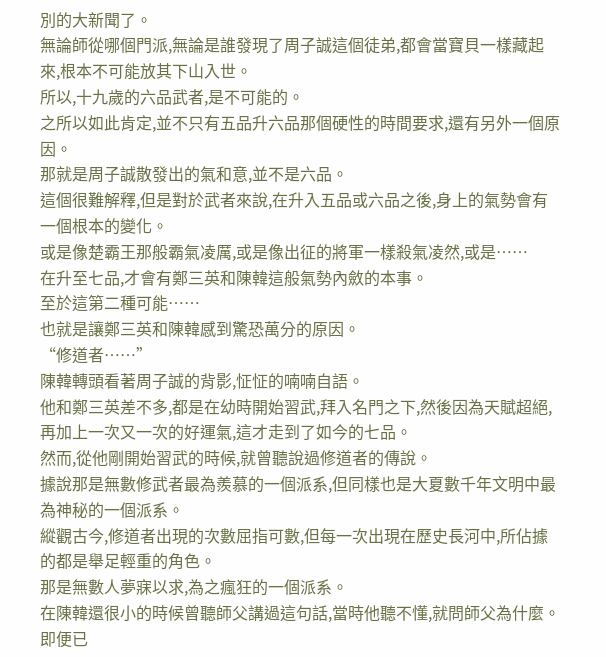別的大新聞了。
無論師從哪個門派,無論是誰發現了周子誠這個徒弟,都會當寶貝一樣藏起來,根本不可能放其下山入世。
所以,十九歲的六品武者,是不可能的。
之所以如此肯定,並不只有五品升六品那個硬性的時間要求,還有另外一個原因。
那就是周子誠散發出的氣和意,並不是六品。
這個很難解釋,但是對於武者來說,在升入五品或六品之後,身上的氣勢會有一個根本的變化。
或是像楚霸王那般霸氣凌厲,或是像出征的將軍一樣殺氣凌然,或是……
在升至七品,才會有鄭三英和陳韓這般氣勢內斂的本事。
至於這第二種可能……
也就是讓鄭三英和陳韓感到驚恐萬分的原因。
“修道者……”
陳韓轉頭看著周子誠的背影,怔怔的喃喃自語。
他和鄭三英差不多,都是在幼時開始習武,拜入名門之下,然後因為天賦超絕,再加上一次又一次的好運氣,這才走到了如今的七品。
然而,從他剛開始習武的時候,就曾聽說過修道者的傳說。
據說那是無數修武者最為羨慕的一個派系,但同樣也是大夏數千年文明中最為神秘的一個派系。
縱觀古今,修道者出現的次數屈指可數,但每一次出現在歷史長河中,所佔據的都是舉足輕重的角色。
那是無數人夢寐以求,為之瘋狂的一個派系。
在陳韓還很小的時候曾聽師父講過這句話,當時他聽不懂,就問師父為什麼。
即便已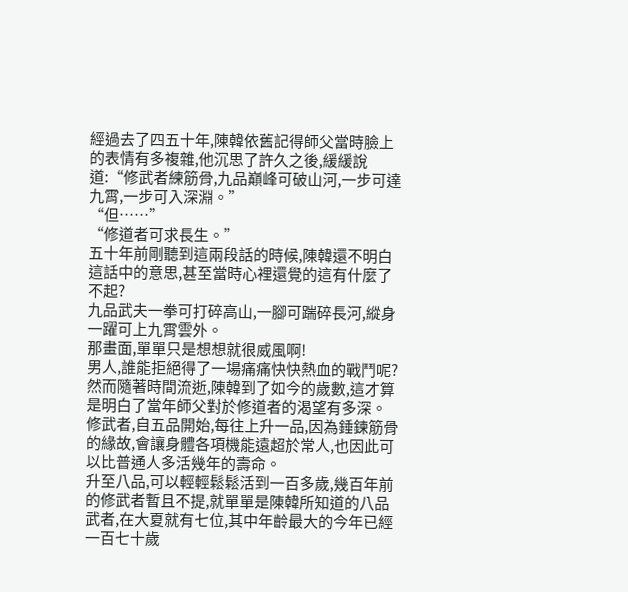經過去了四五十年,陳韓依舊記得師父當時臉上的表情有多複雜,他沉思了許久之後,緩緩說道:“修武者練筋骨,九品巔峰可破山河,一步可達九霄,一步可入深淵。”
“但……”
“修道者可求長生。”
五十年前剛聽到這兩段話的時候,陳韓還不明白這話中的意思,甚至當時心裡還覺的這有什麼了不起?
九品武夫一拳可打碎高山,一腳可踹碎長河,縱身一躍可上九霄雲外。
那畫面,單單只是想想就很威風啊!
男人,誰能拒絕得了一場痛痛快快熱血的戰鬥呢?
然而隨著時間流逝,陳韓到了如今的歲數,這才算是明白了當年師父對於修道者的渴望有多深。
修武者,自五品開始,每往上升一品,因為錘鍊筋骨的緣故,會讓身體各項機能遠超於常人,也因此可以比普通人多活幾年的壽命。
升至八品,可以輕輕鬆鬆活到一百多歲,幾百年前的修武者暫且不提,就單單是陳韓所知道的八品武者,在大夏就有七位,其中年齡最大的今年已經一百七十歲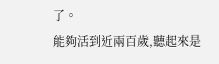了。
能夠活到近兩百歲,聽起來是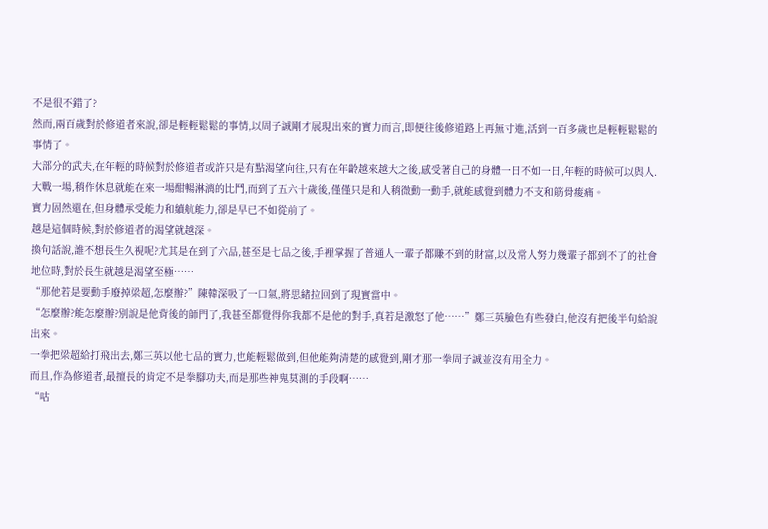不是很不錯了?
然而,兩百歲對於修道者來說,卻是輕輕鬆鬆的事情,以周子誠剛才展現出來的實力而言,即便往後修道路上再無寸進,活到一百多歲也是輕輕鬆鬆的事情了。
大部分的武夫,在年輕的時候對於修道者或許只是有點渴望向往,只有在年齡越來越大之後,感受著自己的身體一日不如一日,年輕的時候可以與人.大戰一場,稍作休息就能在來一場酣暢淋漓的比鬥,而到了五六十歲後,僅僅只是和人稍微動一動手,就能感覺到體力不支和筋骨痠痛。
實力固然還在,但身體承受能力和續航能力,卻是早已不如從前了。
越是這個時候,對於修道者的渴望就越深。
換句話說,誰不想長生久視呢?尤其是在到了六品,甚至是七品之後,手裡掌握了普通人一輩子都賺不到的財富,以及常人努力幾輩子都到不了的社會地位時,對於長生就越是渴望至極……
“那他若是要動手廢掉梁超,怎麼辦?”陳韓深吸了一口氣,將思緒拉回到了現實當中。
“怎麼辦?能怎麼辦?別說是他背後的師門了,我甚至都覺得你我都不是他的對手,真若是激怒了他……”鄭三英臉色有些發白,他沒有把後半句給說出來。
一拳把梁超給打飛出去,鄭三英以他七品的實力,也能輕鬆做到,但他能夠清楚的感覺到,剛才那一拳周子誠並沒有用全力。
而且,作為修道者,最擅長的肯定不是拳腳功夫,而是那些神鬼莫測的手段啊……
“咕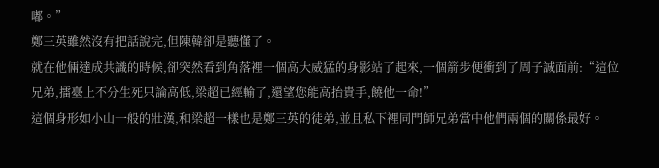嘟。”
鄭三英雖然沒有把話說完,但陳韓卻是聽懂了。
就在他倆達成共識的時候,卻突然看到角落裡一個高大威猛的身影站了起來,一個箭步便衝到了周子誠面前:“這位兄弟,擂臺上不分生死只論高低,梁超已經輸了,還望您能高抬貴手,饒他一命!”
這個身形如小山一般的壯漢,和梁超一樣也是鄭三英的徒弟,並且私下裡同門師兄弟當中他們兩個的關係最好。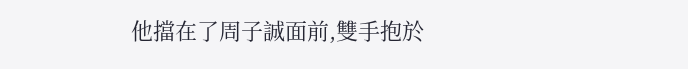他擋在了周子誠面前,雙手抱於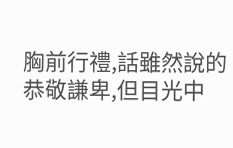胸前行禮,話雖然說的恭敬謙卑,但目光中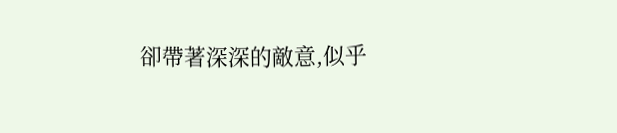卻帶著深深的敵意,似乎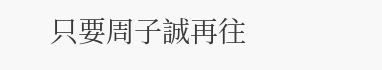只要周子誠再往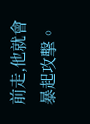前走,他就會暴起攻擊。